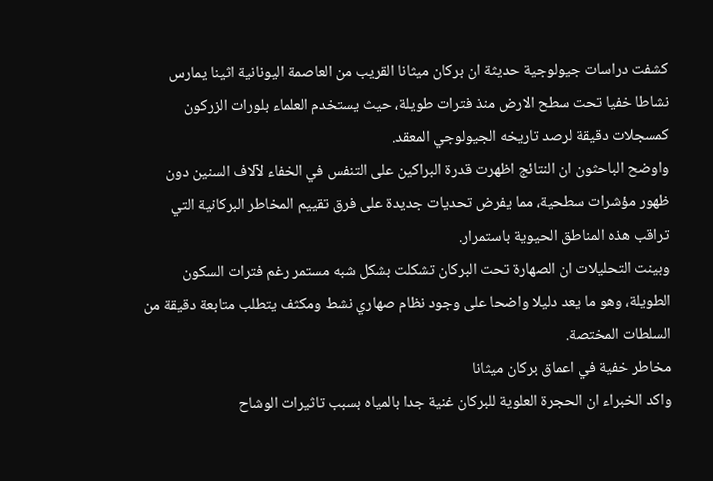كشفت دراسات جيولوجية حديثة ان بركان ميثانا القريب من العاصمة اليونانية اثينا يمارس نشاطا خفيا تحت سطح الارض منذ فترات طويلة، حيث يستخدم العلماء بلورات الزركون كمسجلات دقيقة لرصد تاريخه الجيولوجي المعقد.
واوضح الباحثون ان النتائج اظهرت قدرة البراكين على التنفس في الخفاء لآلاف السنين دون ظهور مؤشرات سطحية، مما يفرض تحديات جديدة على فرق تقييم المخاطر البركانية التي تراقب هذه المناطق الحيوية باستمرار.
وبينت التحليلات ان الصهارة تحت البركان تشكلت بشكل شبه مستمر رغم فترات السكون الطويلة، وهو ما يعد دليلا واضحا على وجود نظام صهاري نشط ومكثف يتطلب متابعة دقيقة من السلطات المختصة.
مخاطر خفية في اعماق بركان ميثانا
واكد الخبراء ان الحجرة العلوية للبركان غنية جدا بالمياه بسبب تاثيرات الوشاح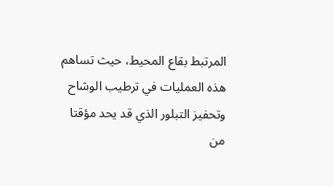المرتبط بقاع المحيط، حيث تساهم هذه العمليات في ترطيب الوشاح وتحفيز التبلور الذي قد يحد مؤقتا من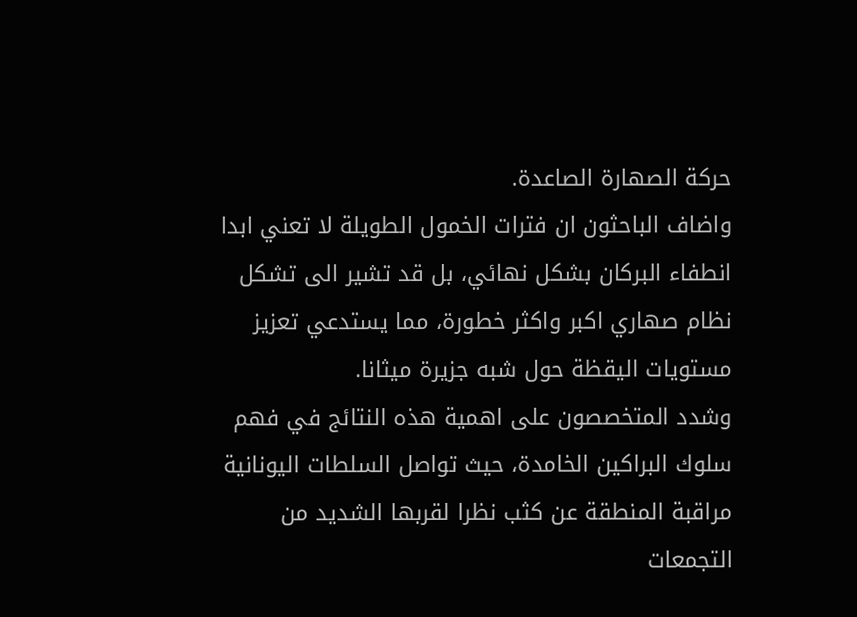حركة الصهارة الصاعدة.
واضاف الباحثون ان فترات الخمول الطويلة لا تعني ابدا انطفاء البركان بشكل نهائي، بل قد تشير الى تشكل نظام صهاري اكبر واكثر خطورة، مما يستدعي تعزيز مستويات اليقظة حول شبه جزيرة ميثانا.
وشدد المتخصصون على اهمية هذه النتائج في فهم سلوك البراكين الخامدة، حيث تواصل السلطات اليونانية مراقبة المنطقة عن كثب نظرا لقربها الشديد من التجمعات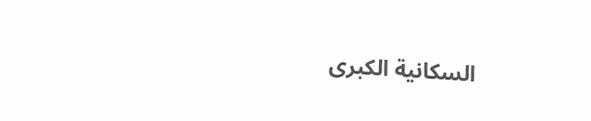السكانية الكبرى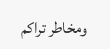ومخاطر تراكم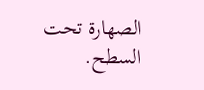الصهارة تحت السطح.